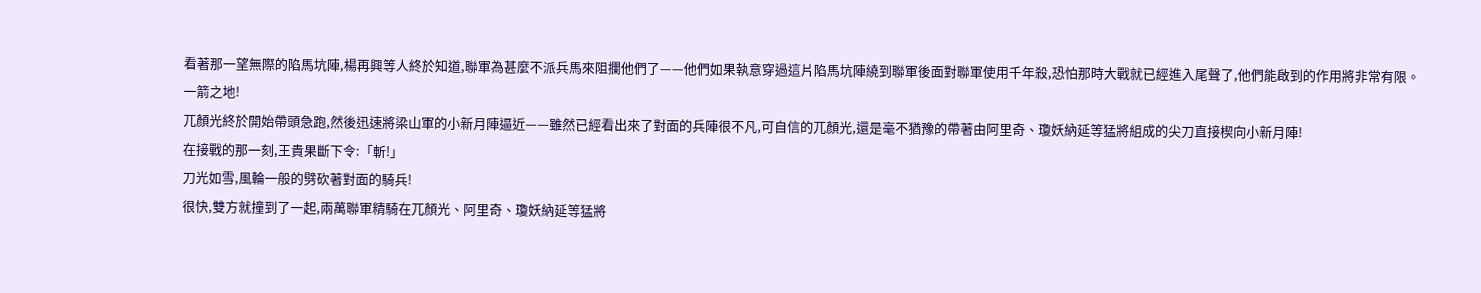看著那一望無際的陷馬坑陣,楊再興等人終於知道,聯軍為甚麼不派兵馬來阻攔他們了——他們如果執意穿過這片陷馬坑陣繞到聯軍後面對聯軍使用千年殺,恐怕那時大戰就已經進入尾聲了,他們能啟到的作用將非常有限。
一箭之地!
兀顏光終於開始帶頭急跑,然後迅速將梁山軍的小新月陣逼近——雖然已經看出來了對面的兵陣很不凡,可自信的兀顏光,還是毫不猶豫的帶著由阿里奇、瓊妖納延等猛將組成的尖刀直接楔向小新月陣!
在接戰的那一刻,王貴果斷下令:「斬!」
刀光如雪,風輪一般的劈砍著對面的騎兵!
很快,雙方就撞到了一起,兩萬聯軍精騎在兀顏光、阿里奇、瓊妖納延等猛將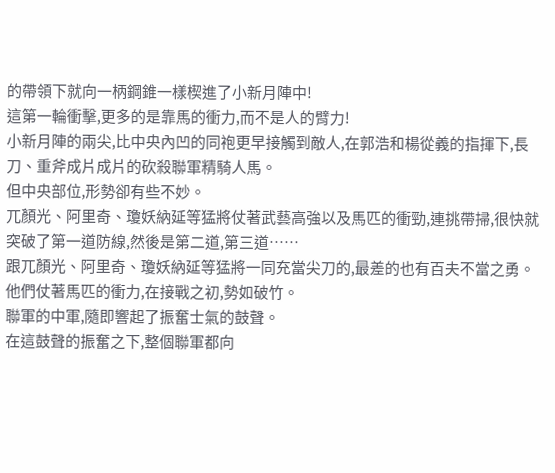的帶領下就向一柄鋼錐一樣楔進了小新月陣中!
這第一輪衝擊,更多的是靠馬的衝力,而不是人的臂力!
小新月陣的兩尖,比中央內凹的同袍更早接觸到敵人,在郭浩和楊從義的指揮下,長刀、重斧成片成片的砍殺聯軍精騎人馬。
但中央部位,形勢卻有些不妙。
兀顏光、阿里奇、瓊妖納延等猛將仗著武藝高強以及馬匹的衝勁,連挑帶掃,很快就突破了第一道防線,然後是第二道,第三道……
跟兀顏光、阿里奇、瓊妖納延等猛將一同充當尖刀的,最差的也有百夫不當之勇。
他們仗著馬匹的衝力,在接戰之初,勢如破竹。
聯軍的中軍,隨即響起了振奮士氣的鼓聲。
在這鼓聲的振奮之下,整個聯軍都向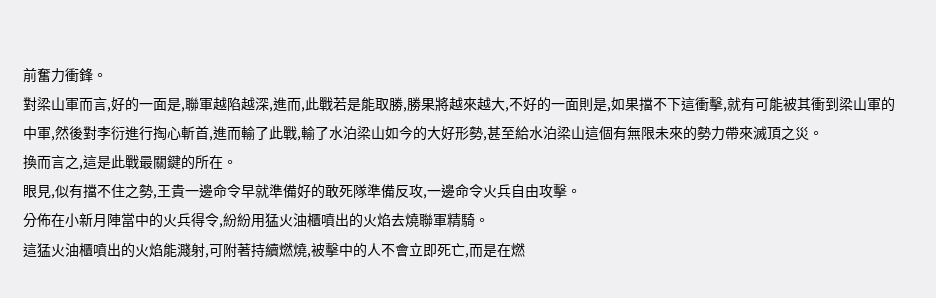前奮力衝鋒。
對梁山軍而言,好的一面是,聯軍越陷越深,進而,此戰若是能取勝,勝果將越來越大,不好的一面則是,如果擋不下這衝擊,就有可能被其衝到梁山軍的中軍,然後對李衍進行掏心斬首,進而輸了此戰,輸了水泊梁山如今的大好形勢,甚至給水泊梁山這個有無限未來的勢力帶來滅頂之災。
換而言之,這是此戰最關鍵的所在。
眼見,似有擋不住之勢,王貴一邊命令早就準備好的敢死隊準備反攻,一邊命令火兵自由攻擊。
分佈在小新月陣當中的火兵得令,紛紛用猛火油櫃噴出的火焰去燒聯軍精騎。
這猛火油櫃噴出的火焰能濺射,可附著持續燃燒,被擊中的人不會立即死亡,而是在燃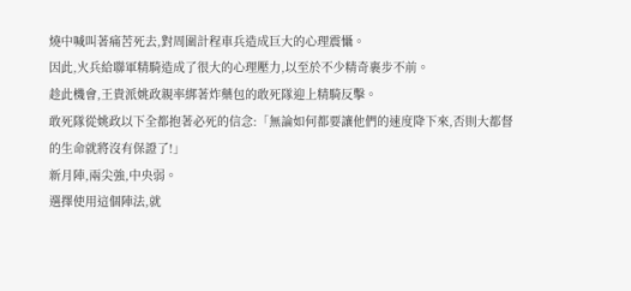燒中喊叫著痛苦死去,對周圍計程車兵造成巨大的心理震懾。
因此,火兵給聯軍精騎造成了很大的心理壓力,以至於不少精奇裹步不前。
趁此機會,王貴派姚政親率綁著炸藥包的敢死隊迎上精騎反擊。
敢死隊從姚政以下全都抱著必死的信念:「無論如何都要讓他們的速度降下來,否則大都督的生命就將沒有保證了!」
新月陣,兩尖強,中央弱。
選擇使用這個陣法,就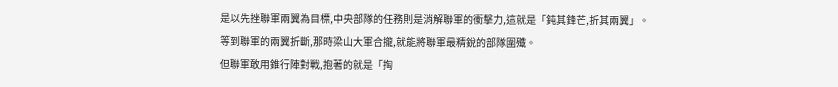是以先挫聯軍兩翼為目標,中央部隊的任務則是消解聯軍的衝擊力,這就是「鈍其鋒芒,折其兩翼」。
等到聯軍的兩翼折斷,那時梁山大軍合攏,就能將聯軍最精銳的部隊圍殲。
但聯軍敢用錐行陣對戰,抱著的就是「掏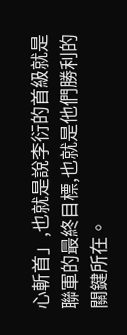心斬首」,也就是說李衍的首級就是聯軍的最終目標,也就是他們勝利的關鍵所在。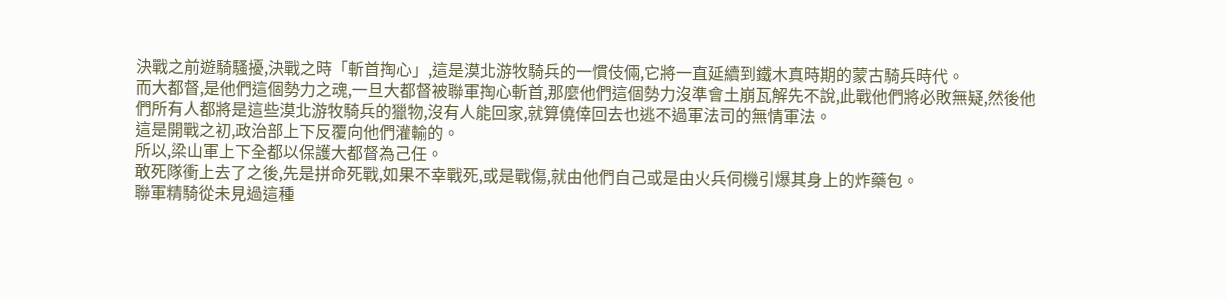決戰之前遊騎騷擾,決戰之時「斬首掏心」,這是漠北游牧騎兵的一慣伎倆,它將一直延續到鐵木真時期的蒙古騎兵時代。
而大都督,是他們這個勢力之魂,一旦大都督被聯軍掏心斬首,那麼他們這個勢力沒準會土崩瓦解先不說,此戰他們將必敗無疑,然後他們所有人都將是這些漠北游牧騎兵的獵物,沒有人能回家,就算僥倖回去也逃不過軍法司的無情軍法。
這是開戰之初,政治部上下反覆向他們灌輸的。
所以,梁山軍上下全都以保護大都督為己任。
敢死隊衝上去了之後,先是拼命死戰,如果不幸戰死,或是戰傷,就由他們自己或是由火兵伺機引爆其身上的炸藥包。
聯軍精騎從未見過這種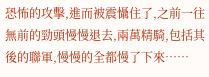恐怖的攻擊,進而被震懾住了,之前一往無前的勁頭慢慢退去,兩萬精騎,包括其後的聯軍,慢慢的全都慢了下來……